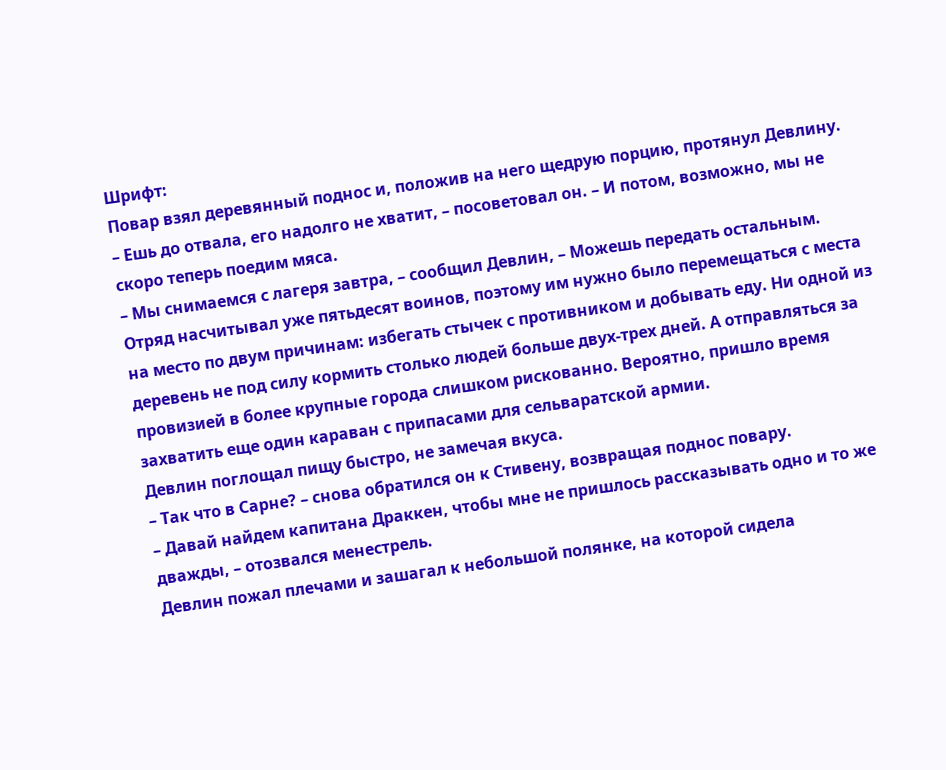Шрифт:
Повар взял деревянный поднос и, положив на него щедрую порцию, протянул Девлину.
– Ешь до отвала, его надолго не хватит, – посоветовал он. – И потом, возможно, мы не скоро теперь поедим мяса.
– Мы снимаемся с лагеря завтра, – сообщил Девлин, – Можешь передать остальным.
Отряд насчитывал уже пятьдесят воинов, поэтому им нужно было перемещаться с места на место по двум причинам: избегать стычек с противником и добывать еду. Ни одной из деревень не под силу кормить столько людей больше двух-трех дней. А отправляться за провизией в более крупные города слишком рискованно. Вероятно, пришло время захватить еще один караван с припасами для сельваратской армии.
Девлин поглощал пищу быстро, не замечая вкуса.
– Так что в Сарне? – снова обратился он к Стивену, возвращая поднос повару.
– Давай найдем капитана Драккен, чтобы мне не пришлось рассказывать одно и то же дважды, – отозвался менестрель.
Девлин пожал плечами и зашагал к небольшой полянке, на которой сидела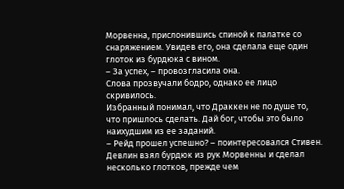Морвенна, прислонившись спиной к палатке со снаряжением. Увидев его, она сделала еще один глоток из бурдюка с вином.
– За успех, – провозгласила она.
Слова прозвучали бодро, однако ее лицо скривилось.
Избранный понимал, что Драккен не по душе то, что пришлось сделать. Дай бог, чтобы это было наихудшим из ее заданий.
– Рейд прошел успешно? – поинтересовался Стивен.
Девлин взял бурдюк из рук Морвенны и сделал несколько глотков, прежде чем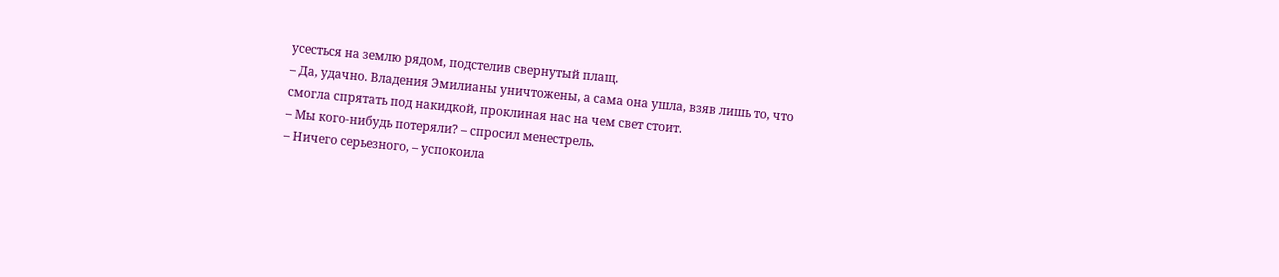усесться на землю рядом, подстелив свернутый плащ.
– Да, удачно. Владения Эмилианы уничтожены, а сама она ушла, взяв лишь то, что смогла спрятать под накидкой, проклиная нас на чем свет стоит.
– Мы кого-нибудь потеряли? – спросил менестрель.
– Ничего серьезного, – успокоила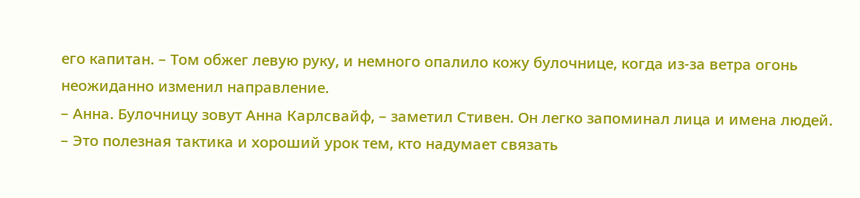его капитан. – Том обжег левую руку, и немного опалило кожу булочнице, когда из-за ветра огонь неожиданно изменил направление.
– Анна. Булочницу зовут Анна Карлсвайф, – заметил Стивен. Он легко запоминал лица и имена людей.
– Это полезная тактика и хороший урок тем, кто надумает связать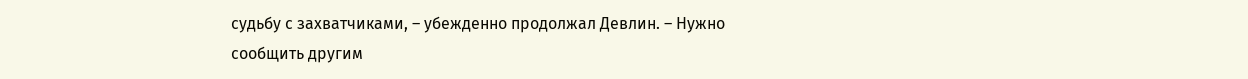судьбу с захватчиками, – убежденно продолжал Девлин. – Нужно сообщить другим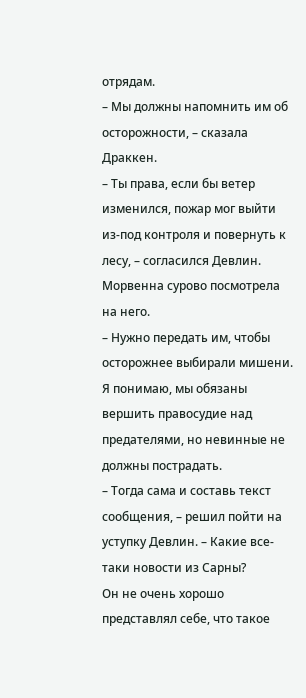отрядам.
– Мы должны напомнить им об осторожности, – сказала Драккен.
– Ты права, если бы ветер изменился, пожар мог выйти из-под контроля и повернуть к лесу, – согласился Девлин.
Морвенна сурово посмотрела на него.
– Нужно передать им, чтобы осторожнее выбирали мишени. Я понимаю, мы обязаны вершить правосудие над предателями, но невинные не должны пострадать.
– Тогда сама и составь текст сообщения, – решил пойти на уступку Девлин. – Какие все-таки новости из Сарны?
Он не очень хорошо представлял себе, что такое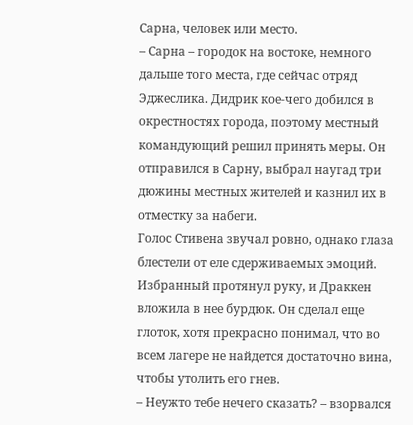Сарна, человек или место.
– Сарна – городок на востоке, немного дальше того места, где сейчас отряд Эджеслика. Дидрик кое-чего добился в окрестностях города, поэтому местный командующий решил принять меры. Он отправился в Сарну, выбрал наугад три дюжины местных жителей и казнил их в отместку за набеги.
Голос Стивена звучал ровно, однако глаза блестели от еле сдерживаемых эмоций.
Избранный протянул руку, и Драккен вложила в нее бурдюк. Он сделал еще глоток, хотя прекрасно понимал, что во всем лагере не найдется достаточно вина, чтобы утолить его гнев.
– Неужто тебе нечего сказать? – взорвался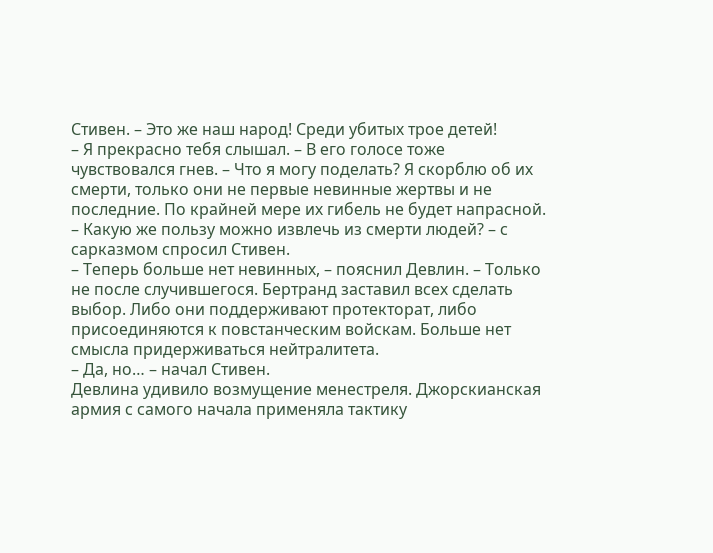Стивен. – Это же наш народ! Среди убитых трое детей!
– Я прекрасно тебя слышал. – В его голосе тоже чувствовался гнев. – Что я могу поделать? Я скорблю об их смерти, только они не первые невинные жертвы и не последние. По крайней мере их гибель не будет напрасной.
– Какую же пользу можно извлечь из смерти людей? – с сарказмом спросил Стивен.
– Теперь больше нет невинных, – пояснил Девлин. – Только не после случившегося. Бертранд заставил всех сделать выбор. Либо они поддерживают протекторат, либо присоединяются к повстанческим войскам. Больше нет смысла придерживаться нейтралитета.
– Да, но… – начал Стивен.
Девлина удивило возмущение менестреля. Джорскианская армия с самого начала применяла тактику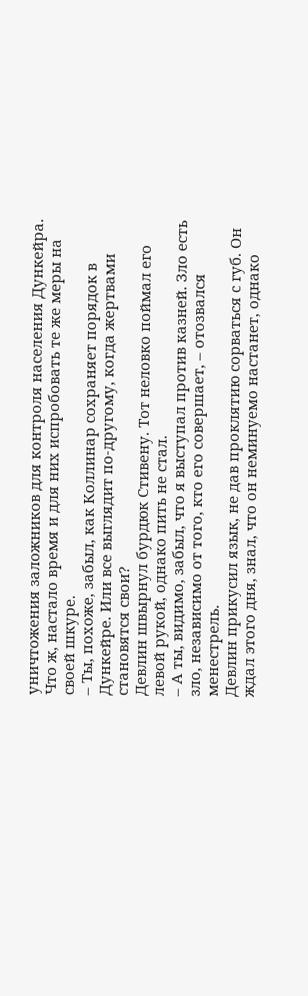уничтожения заложников для контроля населения Дункейра. Что ж, настало время и для них испробовать те же меры на своей шкуре.
– Ты, похоже, забыл, как Коллинар сохраняет порядок в Дункейре. Или все выглядит по-другому, когда жертвами становятся свои?
Девлин швырнул бурдюк Стивену. Тот неловко поймал его левой рукой, однако пить не стал.
– А ты, видимо, забыл, что я выступал против казней. Зло есть зло, независимо от того, кто его совершает, – отозвался менестрель.
Девлин прикусил язык, не дав проклятию сорваться с губ. Он ждал этого дня, знал, что он неминуемо настанет, однако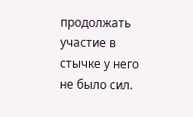продолжать участие в стычке у него не было сил.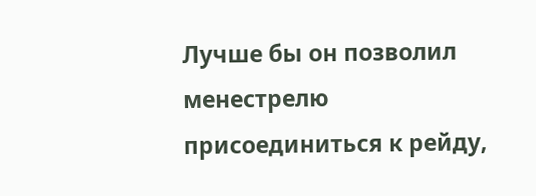Лучше бы он позволил менестрелю присоединиться к рейду,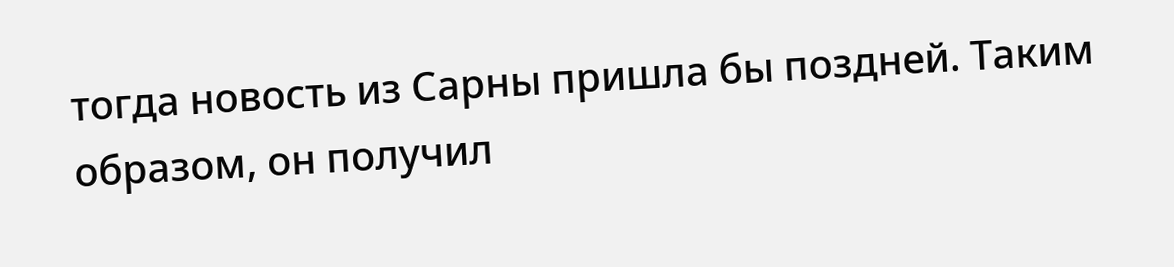тогда новость из Сарны пришла бы поздней. Таким образом, он получил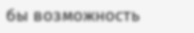бы возможность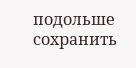подольше сохранить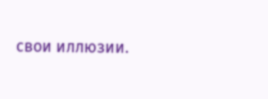свои иллюзии.